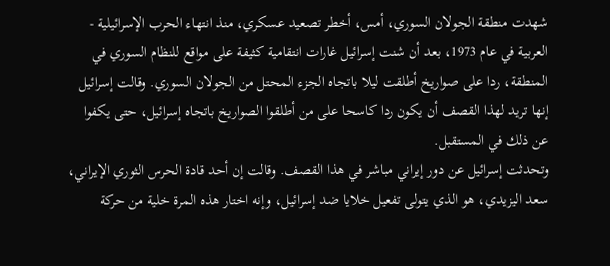شهدت منطقة الجولان السوري، أمس، أخطر تصعيد عسكري، منذ انتهاء الحرب الإسرائيلية - العربية في عام 1973، بعد أن شنت إسرائيل غارات انتقامية كثيفة على مواقع للنظام السوري في المنطقة، ردا على صواريخ أطلقت ليلا باتجاه الجزء المحتل من الجولان السوري. وقالت إسرائيل إنها تريد لهذا القصف أن يكون ردا كاسحا على من أطلقوا الصواريخ باتجاه إسرائيل، حتى يكفوا عن ذلك في المستقبل.
وتحدثت إسرائيل عن دور إيراني مباشر في هذا القصف. وقالت إن أحد قادة الحرس الثوري الإيراني، سعد اليزيدي، هو الذي يتولى تفعيل خلايا ضد إسرائيل، وإنه اختار هذه المرة خلية من حركة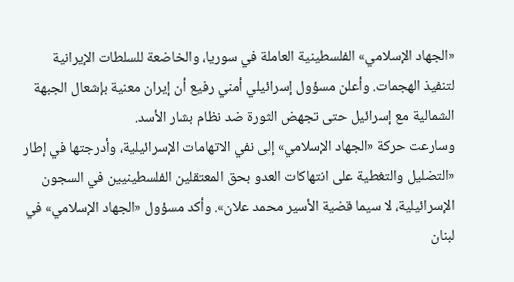«الجهاد الإسلامي» الفلسطينية العاملة في سوريا، والخاضعة للسلطات الإيرانية لتنفيذ الهجمات. وأعلن مسؤول إسرائيلي أمني رفيع أن إيران معنية بإشعال الجبهة الشمالية مع إسرائيل حتى تجهض الثورة ضد نظام بشار الأسد.
وسارعت حركة «الجهاد الإسلامي» إلى نفي الاتهامات الإسرائيلية، وأدرجتها في إطار «التضليل والتغطية على انتهاكات العدو بحق المعتقلين الفلسطينيين في السجون الإسرائيلية، لا سيما قضية الأسير محمد علان». وأكد مسؤول «الجهاد الإسلامي» في لبنان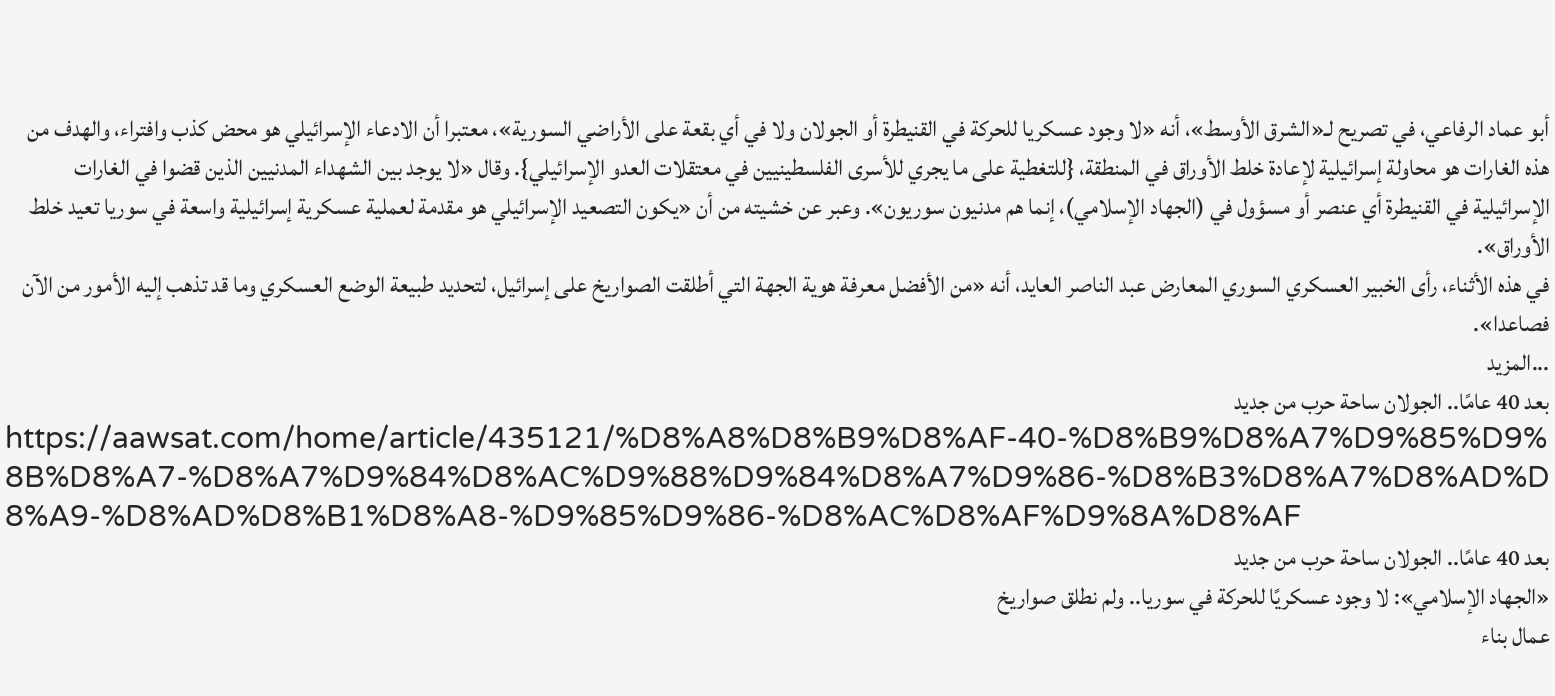أبو عماد الرفاعي، في تصريح لـ«الشرق الأوسط»، أنه «لا وجود عسكريا للحركة في القنيطرة أو الجولان ولا في أي بقعة على الأراضي السورية»، معتبرا أن الادعاء الإسرائيلي هو محض كذب وافتراء، والهدف من هذه الغارات هو محاولة إسرائيلية لإعادة خلط الأوراق في المنطقة، {للتغطية على ما يجري للأسرى الفلسطينيين في معتقلات العدو الإسرائيلي}. وقال «لا يوجد بين الشهداء المدنيين الذين قضوا في الغارات الإسرائيلية في القنيطرة أي عنصر أو مسؤول في (الجهاد الإسلامي)، إنما هم مدنيون سوريون». وعبر عن خشيته من أن «يكون التصعيد الإسرائيلي هو مقدمة لعملية عسكرية إسرائيلية واسعة في سوريا تعيد خلط الأوراق».
في هذه الأثناء، رأى الخبير العسكري السوري المعارض عبد الناصر العايد، أنه «من الأفضل معرفة هوية الجهة التي أطلقت الصواريخ على إسرائيل، لتحديد طبيعة الوضع العسكري وما قد تذهب إليه الأمور من الآن فصاعدا».
...المزيد
بعد 40 عامًا.. الجولان ساحة حرب من جديد
https://aawsat.com/home/article/435121/%D8%A8%D8%B9%D8%AF-40-%D8%B9%D8%A7%D9%85%D9%8B%D8%A7-%D8%A7%D9%84%D8%AC%D9%88%D9%84%D8%A7%D9%86-%D8%B3%D8%A7%D8%AD%D8%A9-%D8%AD%D8%B1%D8%A8-%D9%85%D9%86-%D8%AC%D8%AF%D9%8A%D8%AF
بعد 40 عامًا.. الجولان ساحة حرب من جديد
«الجهاد الإسلامي»: لا وجود عسكريًا للحركة في سوريا.. ولم نطلق صواريخ
عمال بناء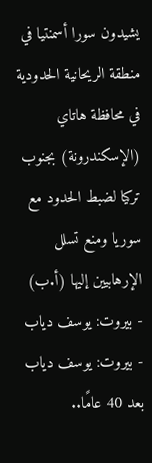يشيدون سورا أسمنتيا في منطقة الريحانية الحدودية في محافظة هاتاي (الإسكندرونة) بجنوب تركيا لضبط الحدود مع سوريا ومنع تسلل الإرهابيين إليها (أ.ب)
- بيروت: يوسف دياب
- بيروت: يوسف دياب
بعد 40 عامًا..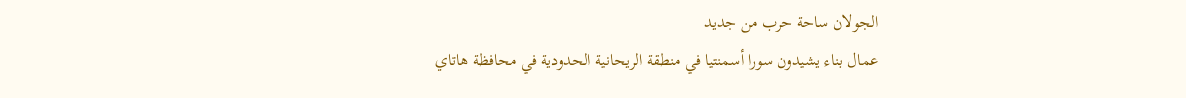الجولان ساحة حرب من جديد
عمال بناء يشيدون سورا أسمنتيا في منطقة الريحانية الحدودية في محافظة هاتاي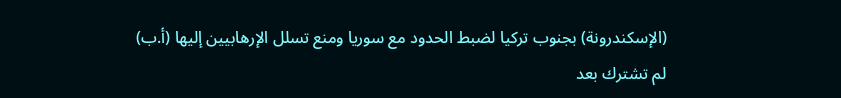(الإسكندرونة) بجنوب تركيا لضبط الحدود مع سوريا ومنع تسلل الإرهابيين إليها (أ.ب)
لم تشترك بعد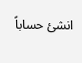انشئ حساباً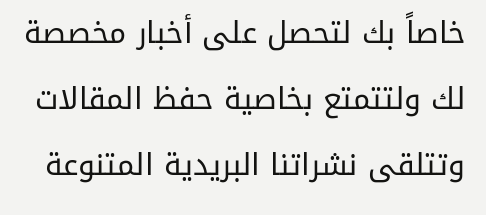خاصاً بك لتحصل على أخبار مخصصة لك ولتتمتع بخاصية حفظ المقالات وتتلقى نشراتنا البريدية المتنوعة